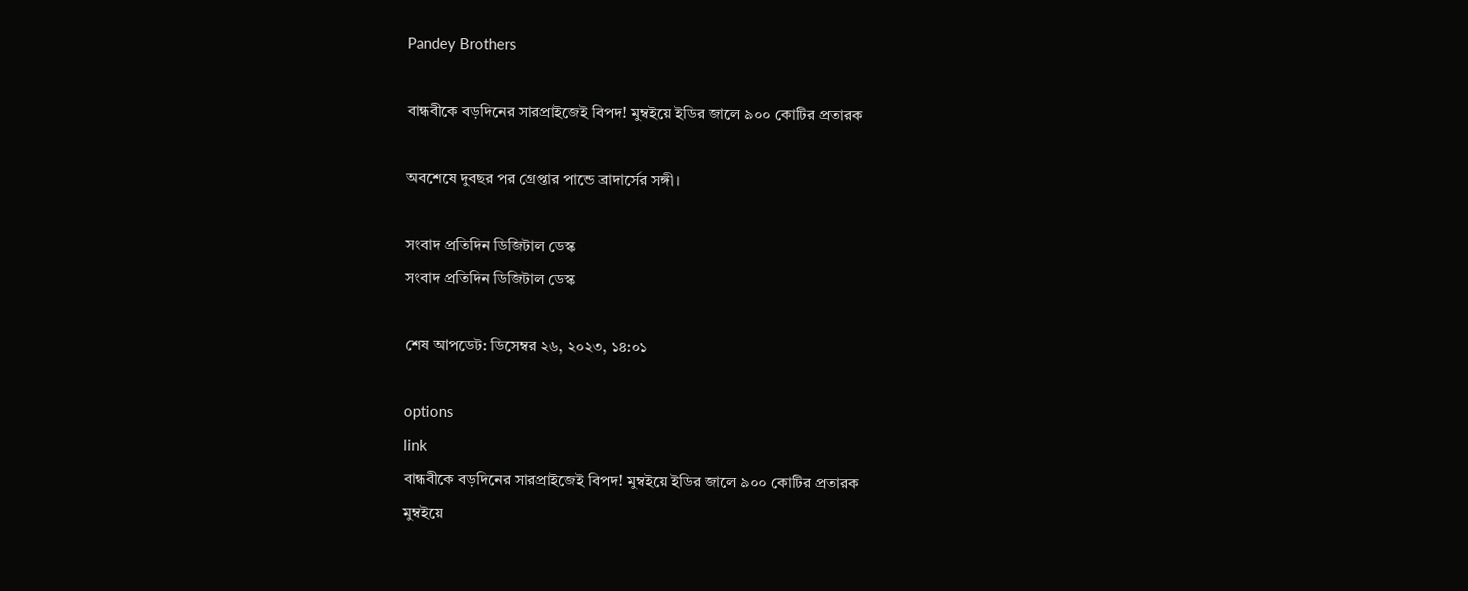Pandey Brothers

বান্ধবীকে বড়দিনের সারপ্রাইজেই বিপদ! মুম্বইয়ে ইডির জালে ৯০০ কোটির প্রতারক

অবশেষে দুবছর পর গ্রেপ্তার পান্ডে ব্রাদার্সের সঙ্গী।

সংবাদ প্রতিদিন ডিজিটাল ডেস্ক
সংবাদ প্রতিদিন ডিজিটাল ডেস্ক

শেষ আপডেট: ডিসেম্বর ২৬, ২০২৩, ১৪:০১

options
link
বান্ধবীকে বড়দিনের সারপ্রাইজেই বিপদ! মুম্বইয়ে ইডির জালে ৯০০ কোটির প্রতারক
মুম্বইয়ে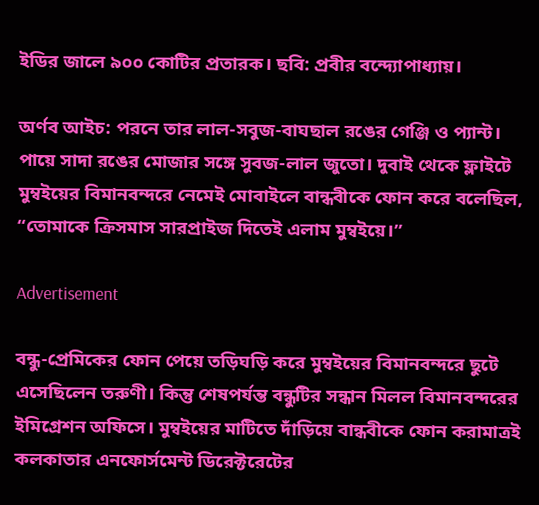ইডির জালে ৯০০ কোটির প্রতারক। ছবি: প্রবীর বন্দ্যোপাধ্যায়।

অর্ণব আইচ: পরনে তার লাল-সবুজ-বাঘছাল রঙের গেঞ্জি ও প‌্যান্ট। পায়ে সাদা রঙের মোজার সঙ্গে সুবজ-লাল জুতো। দুবাই থেকে ফ্লাইটে মুম্বইয়ের বিমানবন্দরে নেমেই মোবাইলে বান্ধবীকে ফোন করে বলেছিল, “তোমাকে ক্রিসমাস সারপ্রাইজ দিতেই এলাম মুম্বইয়ে।”

Advertisement

বন্ধু-প্রেমিকের ফোন পেয়ে তড়িঘড়ি করে মুম্বইয়ের বিমানবন্দরে ছুটে এসেছিলেন তরুণী। কিন্তু শেষপর্যন্ত বন্ধুটির সন্ধান মিলল বিমানবন্দরের ইমিগ্রেশন অফিসে। মুম্বইয়ের মাটিতে দাঁড়িয়ে বান্ধবীকে ফোন করামাত্রই কলকাতার এনফোর্সমেন্ট ডিরেক্টরেটের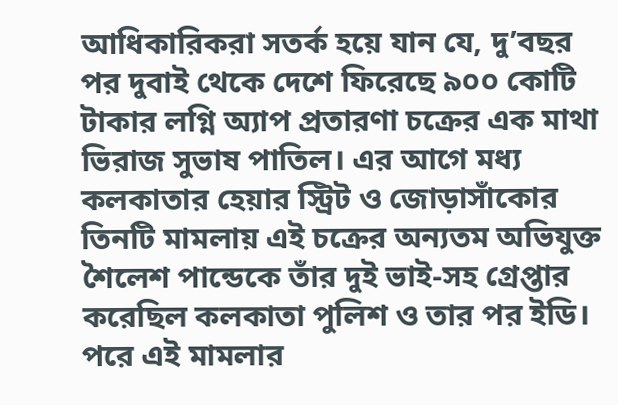আধিকারিকরা সতর্ক হয়ে যান যে, দু’বছর পর দুবাই থেকে দেশে ফিরেছে ৯০০ কোটি টাকার লগ্নি অ‌্যাপ প্রতারণা চক্রের এক মাথা ভিরাজ সুভাষ পাতিল। এর আগে মধ‌্য কলকাতার হেয়ার স্ট্রিট ও জোড়াসাঁকোর তিনটি মামলায় এই চক্রের অন‌্যতম অভিযুক্ত শৈলেশ পান্ডেকে তাঁর দুই ভাই-সহ গ্রেপ্তার করেছিল কলকাতা পুলিশ ও তার পর ইডি। পরে এই মামলার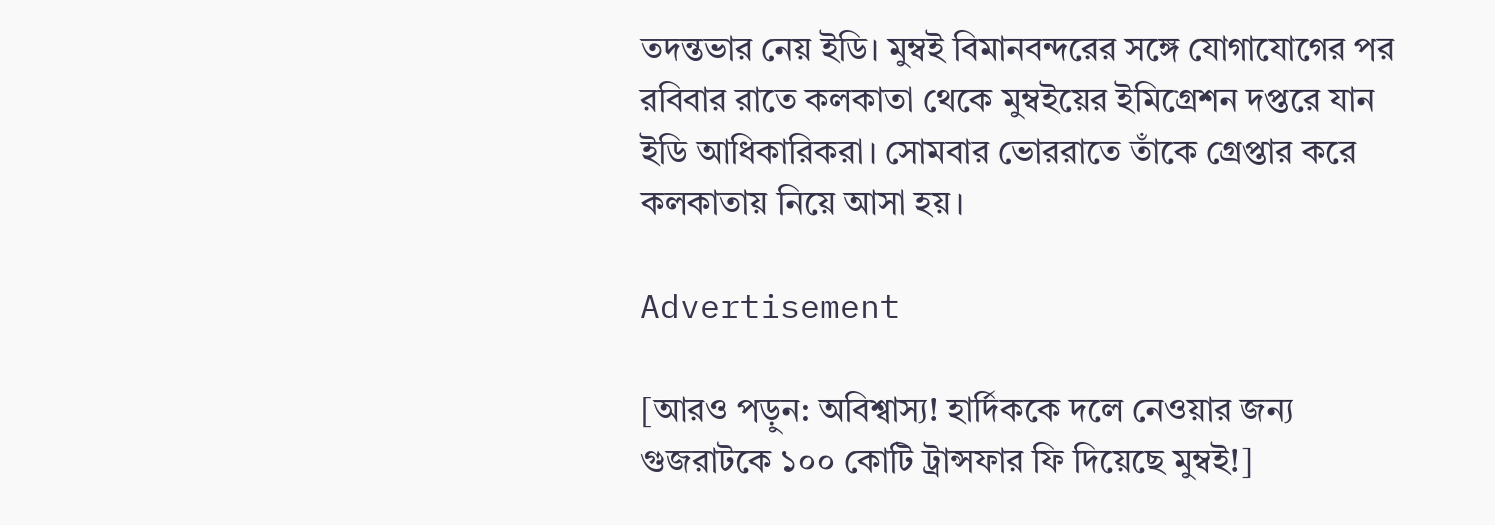তদন্তভার নেয় ইডি। মুম্বই বিমানবন্দরের সঙ্গে যোগাযোগের পর রবিবার রাতে কলকাতা থেকে মুম্বইয়ের ইমিগ্রেশন দপ্তরে যান ইডি আধিকারিকরা। সোমবার ভোররাতে তাঁকে গ্রেপ্তার করে কলকাতায় নিয়ে আসা হয়।

Advertisement

[আরও পড়ুন: অবিশ্বাস্য! হার্দিককে দলে নেওয়ার জন্য গুজরাটকে ১০০ কোটি ট্রান্সফার ফি দিয়েছে মুম্বই!]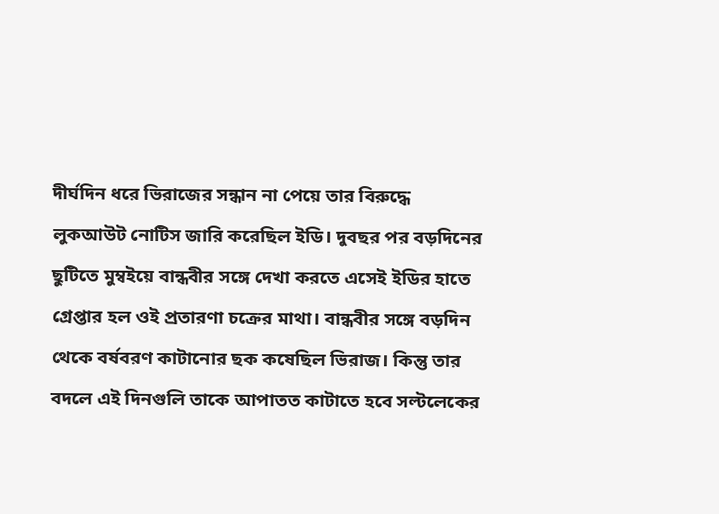দীর্ঘদিন ধরে ভিরাজের সন্ধান না পেয়ে তার বিরুদ্ধে লুকআউট নোটিস জারি করেছিল ইডি। দুবছর পর বড়দিনের ছুটিতে মুম্বইয়ে বান্ধবীর সঙ্গে দেখা করতে এসেই ইডির হাতে গ্রেপ্তার হল ওই প্রতারণা চক্রের মাথা। বান্ধবীর সঙ্গে বড়দিন থেকে বর্ষবরণ কাটানোর ছক কষেছিল ভিরাজ। কিন্তু তার বদলে এই দিনগুলি তাকে আপাতত কাটাতে হবে সল্টলেকের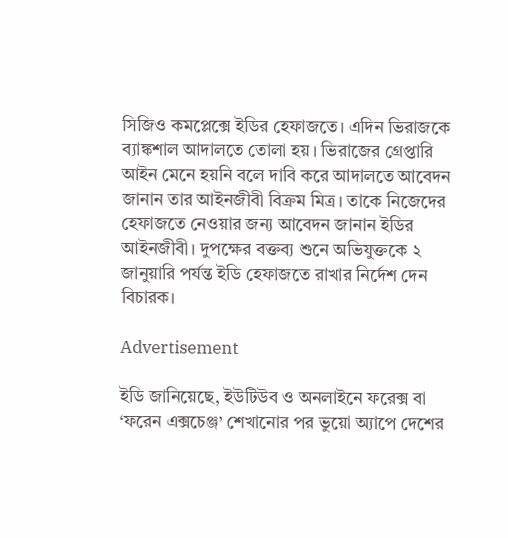সিজিও কমপ্লেক্সে ইডির হেফাজতে। এদিন ভিরাজকে ব‌্যাঙ্কশাল আদালতে তোলা হয়। ভিরাজের গ্রেপ্তারি আইন মেনে হয়নি বলে দাবি করে আদালতে আবেদন জানান তার আইনজীবী বিক্রম মিত্র। তাকে নিজেদের হেফাজতে নেওয়ার জন‌্য আবেদন জানান ইডির আইনজীবী। দুপক্ষের বক্তব‌্য শুনে অভিযুক্তকে ২ জানুয়ারি পর্যন্ত ইডি হেফাজতে রাখার নির্দেশ দেন বিচারক।

Advertisement

ইডি জানিয়েছে, ইউটিউব ও অনলাইনে ফরেক্স বা ‘ফরেন এক্সচেঞ্জ’ শেখানোর পর ভুয়ো অ‌্যাপে দেশের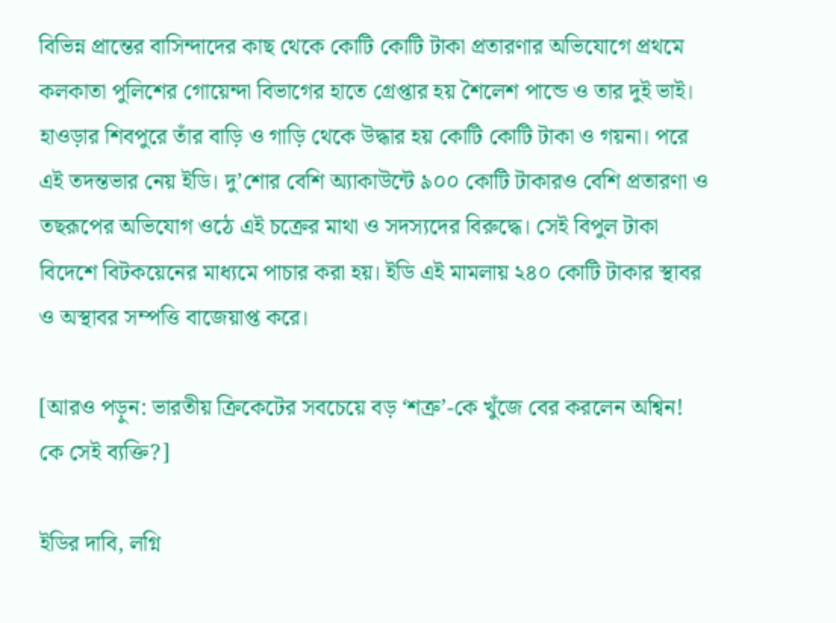বিভিন্ন প্রান্তের বাসিন্দাদের কাছ থেকে কোটি কোটি টাকা প্রতারণার অভিযোগে প্রথমে কলকাতা পুলিশের গোয়েন্দা বিভাগের হাতে গ্রেপ্তার হয় শৈলেশ পান্ডে ও তার দুই ভাই। হাওড়ার শিবপুরে তাঁর বাড়ি ও গাড়ি থেকে উদ্ধার হয় কোটি কোটি টাকা ও গয়না। পরে এই তদন্তভার নেয় ইডি। দু’শোর বেশি অ‌্যাকাউন্টে ৯০০ কোটি টাকারও বেশি প্রতারণা ও তছরূপের অভিযোগ ওঠে এই চক্রের মাথা ও সদস‌্যদের বিরুদ্ধে। সেই বিপুল টাকা বিদেশে বিটকয়েনের মাধ‌্যমে পাচার করা হয়। ইডি এই মামলায় ২৪০ কোটি টাকার স্থাবর ও অস্থাবর সম্পত্তি বাজেয়াপ্ত করে।

[আরও পড়ুন: ভারতীয় ক্রিকেটের সবচেয়ে বড় ‘শত্রু’-কে খুঁজে বের করলেন অশ্বিন! কে সেই ব্যক্তি?]

ইডির দাবি, লগ্নি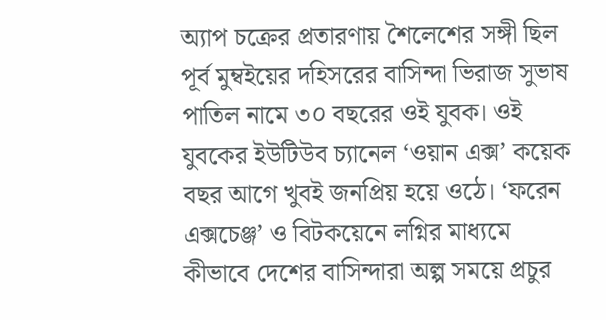অ‌্যাপ চক্রের প্রতারণায় শৈলেশের সঙ্গী ছিল পূর্ব মুম্বইয়ের দহিসরের বাসিন্দা ভিরাজ সুভাষ পাতিল নামে ৩০ বছরের ওই যুবক। ওই যুবকের ইউটিউব চ‌্যানেল ‘ওয়ান এক্স’ কয়েক বছর আগে খুবই জনপ্রিয় হয়ে ওঠে। ‘ফরেন এক্সচেঞ্জ’ ও বিটকয়েনে লগ্নির মাধ‌্যমে কীভাবে দেশের বাসিন্দারা অল্প সময়ে প্রচুর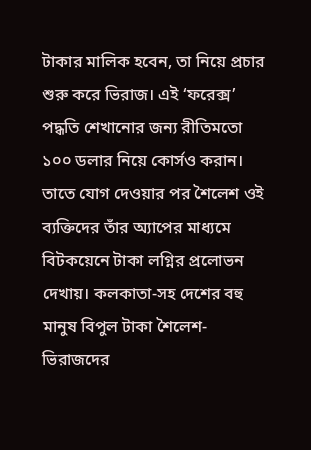টাকার মালিক হবেন, তা নিয়ে প্রচার শুরু করে ভিরাজ। এই ‘ফরেক্স’ পদ্ধতি শেখানোর জন‌্য রীতিমতো ১০০ ডলার নিয়ে কোর্সও করান। তাতে যোগ দেওয়ার পর শৈলেশ ওই ব‌্যক্তিদের তাঁর অ‌্যাপের মাধ‌্যমে বিটকয়েনে টাকা লগ্নির প্রলোভন দেখায়। কলকাতা-সহ দেশের বহু মানুষ বিপুল টাকা শৈলেশ-ভিরাজদের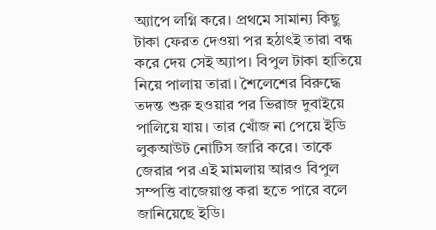অ‌্যাপে লগ্নি করে। প্রথমে সামান‌্য কিছু টাকা ফেরত দেওয়া পর হঠাৎই তারা বন্ধ করে দেয় সেই অ‌্যাপ। বিপুল টাকা হাতিয়ে নিয়ে পালায় তারা। শৈলেশের বিরুদ্ধে তদন্ত শুরু হওয়ার পর ভিরাজ দুবাইয়ে পালিয়ে যায়। তার খোঁজ না পেয়ে ইডি লুকআউট নোটিস জারি করে। তাকে জেরার পর এই মামলায় আরও বিপুল সম্পত্তি বাজেয়াপ্ত করা হতে পারে বলে জানিয়েছে ইডি।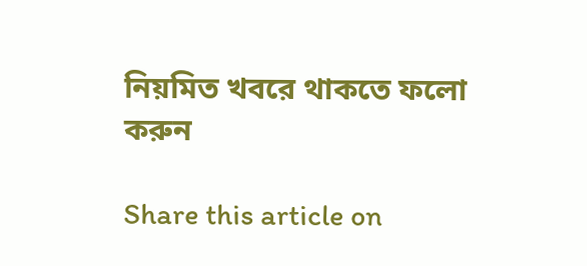নিয়মিত খবরে থাকতে ফলো করুন

Share this article on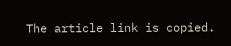The article link is copied.